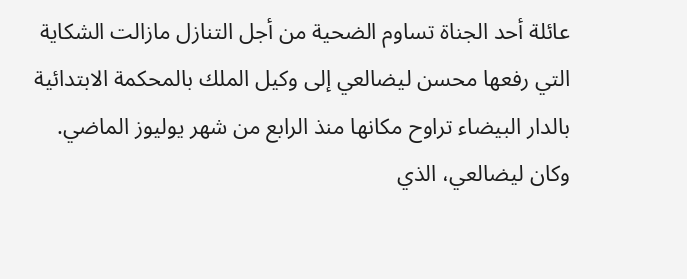عائلة أحد الجناة تساوم الضحية من أجل التنازل مازالت الشكاية التي رفعها محسن ليضالعي إلى وكيل الملك بالمحكمة الابتدائية بالدار البيضاء تراوح مكانها منذ الرابع من شهر يوليوز الماضي. وكان ليضالعي، الذي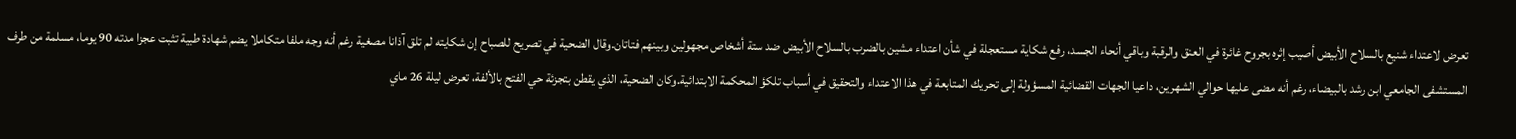تعرض لاعتداء شنيع بالسلاح الأبيض أصيب إثره بجروح غائرة في العنق والرقبة وباقي أنحاء الجسد، رفع شكاية مستعجلة في شأن اعتداء مشين بالضرب بالسلاح الأبيض ضد ستة أشخاص مجهولين وبينهم فتاتان.وقال الضحية في تصريح للصباح إن شكايته لم تلق آذانا مصغية رغم أنه وجه ملفا متكاملا يضم شهادة طبية تثبت عجزا مدته 90 يوما، مسلمة من طرف المستشفى الجامعي ابن رشد بالبيضاء، رغم أنه مضى عليها حوالي الشهرين، داعيا الجهات القضائية المسؤولة إلى تحريك المتابعة في هذا الاعتداء والتحقيق في أسباب تلكؤ المحكمة الابتدائية.وكان الضحية، الذي يقطن بتجزئة حي الفتح بالألفة، تعرض ليلة 26 ماي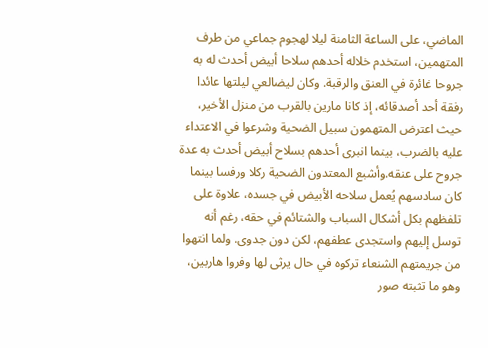الماضي، على الساعة الثامنة ليلا لهجوم جماعي من طرف المتهمين، استخدم خلاله أحدهم سلاحا أبيض أحدث له به جروحا غائرة في العنق والرقبة. وكان ليضالعي ليلتها عائدا رفقة أحد أصدقائه، إذ كانا مارين بالقرب من منزل الأخير، حيث اعترض المتهمون سبيل الضحية وشرعوا في الاعتداء عليه بالضرب، بينما انبرى أحدهم بسلاح أبيض أحدث به عدة جروح على عنقه.وأشبع المعتدون الضحية ركلا ورفسا بينما كان سادسهم يُعمل سلاحه الأبيض في جسده، علاوة على تلفظهم بكل أشكال السباب والشتائم في حقه، رغم أنه توسل إليهم واستجدى عطفهم، لكن دون جدوى. ولما انتهوا من جريمتهم الشنعاء تركوه في حال يرثى لها وفروا هاربين، وهو ما تثبته صور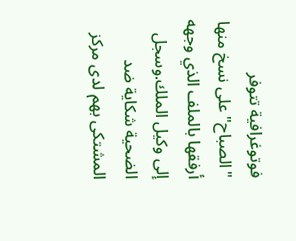فوتوغرافية تتوفر "الصباح" على نسخ منها أرفقها بالملف الذي وجهه إلى وكيل الملك.وسجل الضحية شكاية ضد المشتكى بهم لدى مركز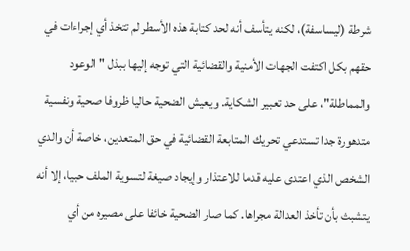شرطة (ليساسفة)، لكنه يتأسف أنه لحد كتابة هذه الأسطر لم تتخذ أي إجراءات في حقهم بكل اكتفت الجهات الأمنية والقضائية التي توجه إليها ببذل "الوعود والمماطلة"، على حد تعبير الشكاية. ويعيش الضحية حاليا ظروفا صحية ونفسية متدهورة جدا تستدعي تحريك المتابعة القضائية في حق المتعدين، خاصة أن والدي الشخص الذي اعتدى عليه قدما للاعتذار وإيجاد صيغة لتسوية الملف حبيا، إلا أنه يتشبث بأن تأخذ العدالة مجراها. كما صار الضحية خائفا على مصيره من أي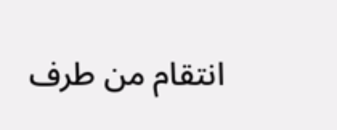انتقام من طرف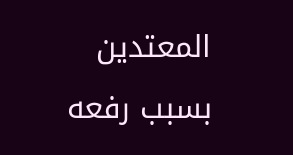المعتدين بسبب رفعه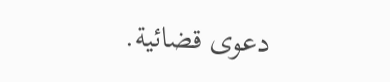دعوى قضائية.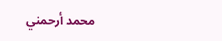محمد أرحمني